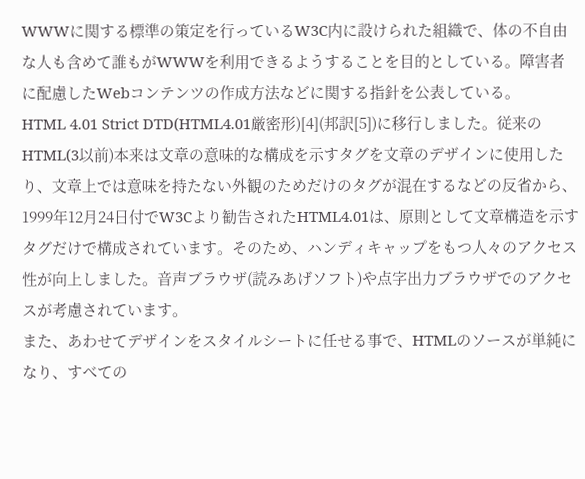WWWに関する標準の策定を行っているW3C内に設けられた組織で、体の不自由な人も含めて誰もがWWWを利用できるようすることを目的としている。障害者に配慮したWebコンテンツの作成方法などに関する指針を公表している。
HTML 4.01 Strict DTD(HTML4.01厳密形)[4](邦訳[5])に移行しました。従来のHTML(3以前)本来は文章の意味的な構成を示すタグを文章のデザインに使用したり、文章上では意味を持たない外観のためだけのタグが混在するなどの反省から、1999年12月24日付でW3Cより勧告されたHTML4.01は、原則として文章構造を示すタグだけで構成されています。そのため、ハンディキャップをもつ人々のアクセス性が向上しました。音声ブラウザ(読みあげソフト)や点字出力ブラウザでのアクセスが考慮されています。
また、あわせてデザインをスタイルシートに任せる事で、HTMLのソースが単純になり、すべての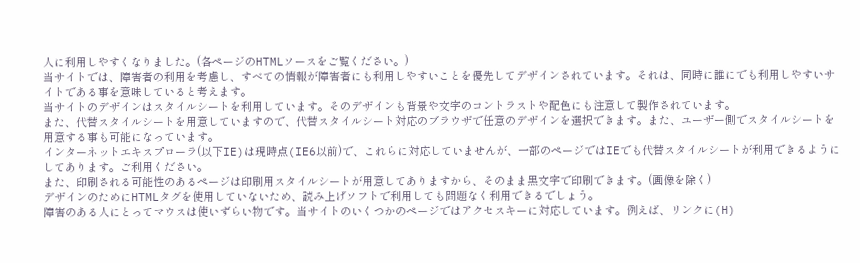人に利用しやすくなりました。(各ページのHTMLソースをご覧ください。)
当サイトでは、障害者の利用を考慮し、すべての情報が障害者にも利用しやすいことを優先してデザインされています。それは、同時に誰にでも利用しやすいサイトである事を意味していると考えます。
当サイトのデザインはスタイルシートを利用しています。そのデザインも背景や文字のコントラストや配色にも注意して製作されています。
また、代替スタイルシートを用意していますので、代替スタイルシート対応のブラウザで任意のデザインを選択できます。また、ユーザー側でスタイルシートを用意する事も可能になっています。
インターネットエキスプローラ(以下IE)は現時点(IE6以前)で、これらに対応していませんが、一部のページではIEでも代替スタイルシートが利用できるようにしてあります。ご利用ください。
また、印刷される可能性のあるページは印刷用スタイルシートが用意してありますから、そのまま黒文字で印刷できます。(画像を除く)
デザインのためにHTMLタグを使用していないため、読み上げソフトで利用しても問題なく利用できるでしょう。
障害のある人にとってマウスは使いずらい物です。当サイトのいくつかのページではアクセスキーに対応しています。例えば、リンクに(H)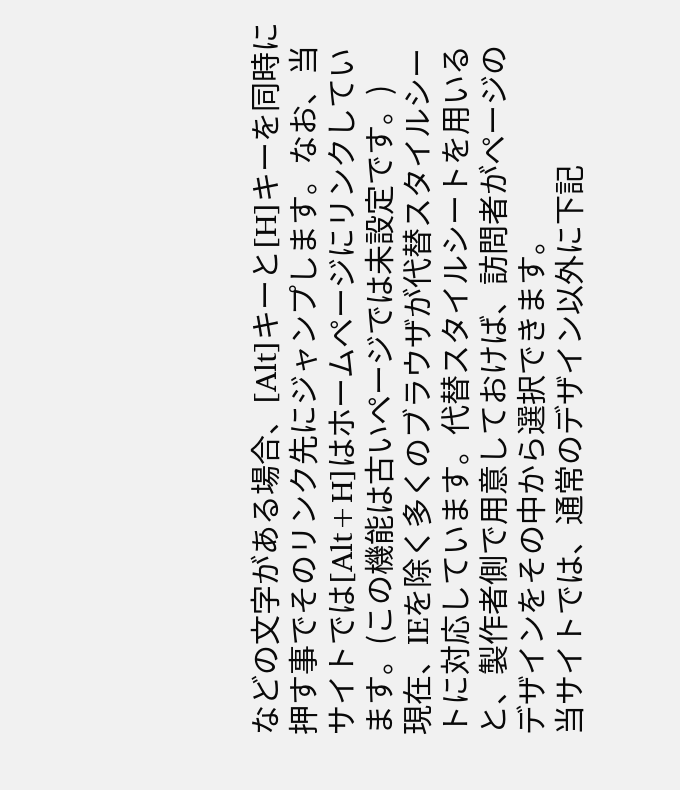などの文字がある場合、[Alt]キーと[H]キーを同時に押す事でそのリンク先にジャンプします。なお、当サイトでは[Alt+H]はホームページにリンクしています。(この機能は古いページでは未設定です。)
現在、IEを除く多くのブラウザが代替スタイルシートに対応しています。代替スタイルシートを用いると、製作者側で用意しておけば、訪問者がページのデザインをその中から選択できます。
当サイトでは、通常のデザイン以外に下記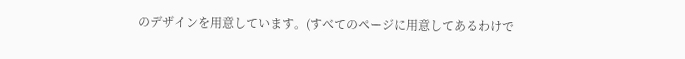のデザインを用意しています。(すべてのページに用意してあるわけで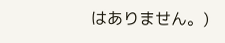はありません。)